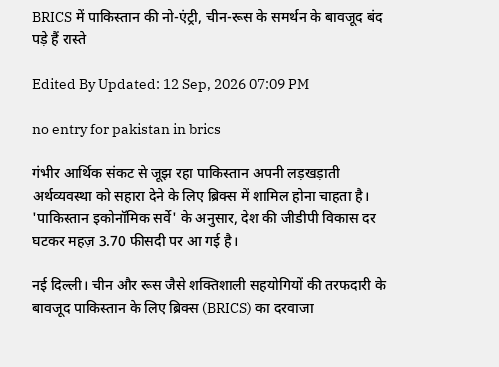BRICS में पाकिस्तान की नो-एंट्री, चीन-रूस के समर्थन के बावजूद बंद पड़े हैं रास्ते

Edited By Updated: 12 Sep, 2026 07:09 PM

no entry for pakistan in brics

गंभीर आर्थिक संकट से जूझ रहा पाकिस्तान अपनी लड़खड़ाती अर्थव्यवस्था को सहारा देने के लिए ब्रिक्स में शामिल होना चाहता है। 'पाकिस्तान इकोनॉमिक सर्वे' के अनुसार, देश की जीडीपी विकास दर घटकर महज़ 3.70 फीसदी पर आ गई है।

नई दिल्ली। चीन और रूस जैसे शक्तिशाली सहयोगियों की तरफदारी के बावजूद पाकिस्तान के लिए ब्रिक्स (BRICS) का दरवाजा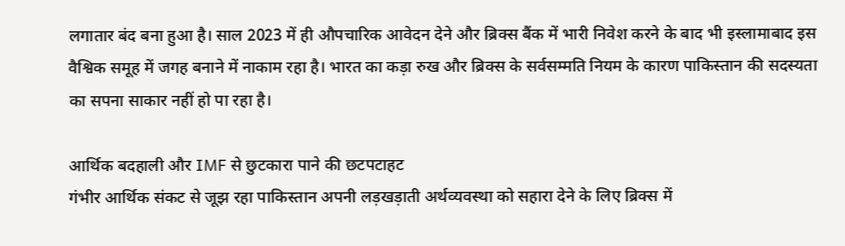लगातार बंद बना हुआ है। साल 2023 में ही औपचारिक आवेदन देने और ब्रिक्स बैंक में भारी निवेश करने के बाद भी इस्लामाबाद इस वैश्विक समूह में जगह बनाने में नाकाम रहा है। भारत का कड़ा रुख और ब्रिक्स के सर्वसम्मति नियम के कारण पाकिस्तान की सदस्यता का सपना साकार नहीं हो पा रहा है।

आर्थिक बदहाली और IMF से छुटकारा पाने की छटपटाहट
गंभीर आर्थिक संकट से जूझ रहा पाकिस्तान अपनी लड़खड़ाती अर्थव्यवस्था को सहारा देने के लिए ब्रिक्स में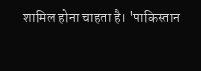शामिल होना चाहता है। 'पाकिस्तान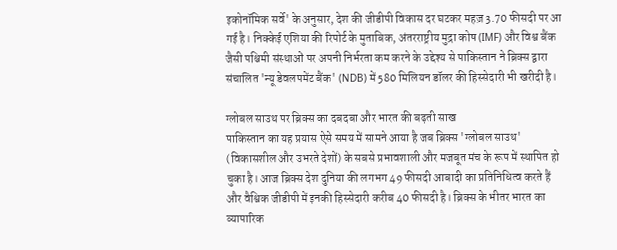इकोनॉमिक सर्वे' के अनुसार, देश की जीडीपी विकास दर घटकर महज़ 3.70 फीसदी पर आ गई है। निक्केई एशिया की रिपोर्ट के मुताबिक, अंतरराष्ट्रीय मुद्रा कोष (IMF) और विश्व बैंक जैसी पश्चिमी संस्थाओं पर अपनी निर्भरता कम करने के उद्देश्य से पाकिस्तान ने ब्रिक्स द्वारा संचालित 'न्यू डेवलपमेंट बैंक' (NDB) में 580 मिलियन डॉलर की हिस्सेदारी भी खरीदी है।

ग्लोबल साउथ पर ब्रिक्स का दबदबा और भारत की बढ़ती साख
पाकिस्तान का यह प्रयास ऐसे समय में सामने आया है जब ब्रिक्स 'ग्लोबल साउथ' (विकासशील और उभरते देशों) के सबसे प्रभावशाली और मजबूत मंच के रूप में स्थापित हो चुका है। आज ब्रिक्स देश दुनिया की लगभग 49 फीसदी आबादी का प्रतिनिधित्व करते हैं और वैश्विक जीडीपी में इनकी हिस्सेदारी करीब 40 फीसदी है। ब्रिक्स के भीतर भारत का व्यापारिक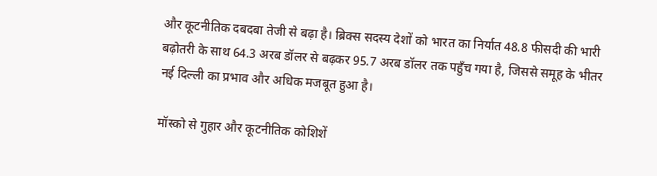और कूटनीतिक दबदबा तेजी से बढ़ा है। ब्रिक्स सदस्य देशों को भारत का निर्यात 48.8 फीसदी की भारी बढ़ोतरी के साथ 64.3 अरब डॉलर से बढ़कर 95.7 अरब डॉलर तक पहुँच गया है, जिससे समूह के भीतर नई दिल्ली का प्रभाव और अधिक मजबूत हुआ है।

मॉस्को से गुहार और कूटनीतिक कोशिशें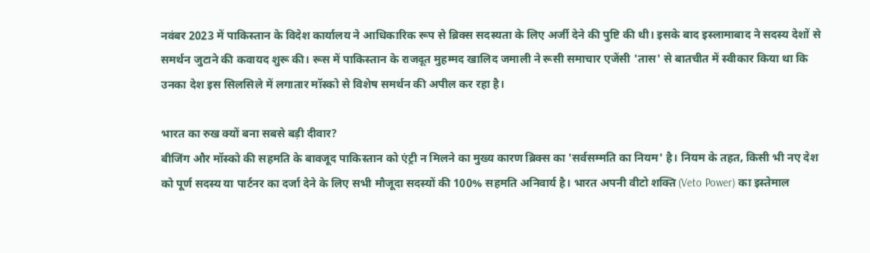नवंबर 2023 में पाकिस्तान के विदेश कार्यालय ने आधिकारिक रूप से ब्रिक्स सदस्यता के लिए अर्जी देने की पुष्टि की थी। इसके बाद इस्लामाबाद ने सदस्य देशों से समर्थन जुटाने की कवायद शुरू की। रूस में पाकिस्तान के राजदूत मुहम्मद खालिद जमाली ने रूसी समाचार एजेंसी 'तास' से बातचीत में स्वीकार किया था कि उनका देश इस सिलसिले में लगातार मॉस्को से विशेष समर्थन की अपील कर रहा है।

भारत का रुख क्यों बना सबसे बड़ी दीवार?
बीजिंग और मॉस्को की सहमति के बावजूद पाकिस्तान को एंट्री न मिलने का मुख्य कारण ब्रिक्स का 'सर्वसम्मति का नियम' है। नियम के तहत, किसी भी नए देश को पूर्ण सदस्य या पार्टनर का दर्जा देने के लिए सभी मौजूदा सदस्यों की 100% सहमति अनिवार्य है। भारत अपनी वीटो शक्ति (Veto Power) का इस्तेमाल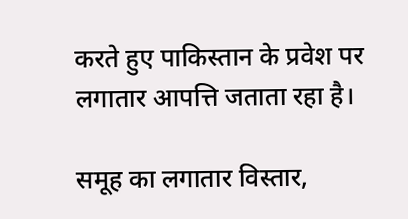करते हुए पाकिस्तान के प्रवेश पर लगातार आपत्ति जताता रहा है।

समूह का लगातार विस्तार,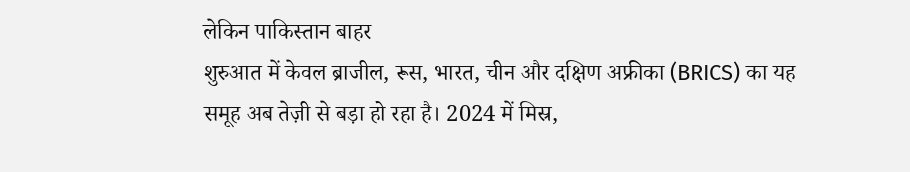लेकिन पाकिस्तान बाहर
शुरुआत में केवल ब्राजील, रूस, भारत, चीन और दक्षिण अफ्रीका (BRICS) का यह समूह अब तेज़ी से बड़ा हो रहा है। 2024 में मिस्र,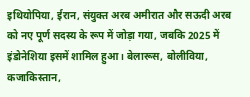इथियोपिया, ईरान, संयुक्त अरब अमीरात और सऊदी अरब को नए पूर्ण सदस्य के रूप में जोड़ा गया, जबकि 2025 में इंडोनेशिया इसमें शामिल हुआ। बेलारूस, बोलीविया, कजाकिस्तान,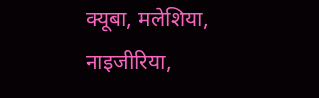क्यूबा, मलेशिया, नाइजीरिया,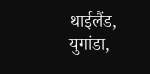थाईलैंड, युगांडा,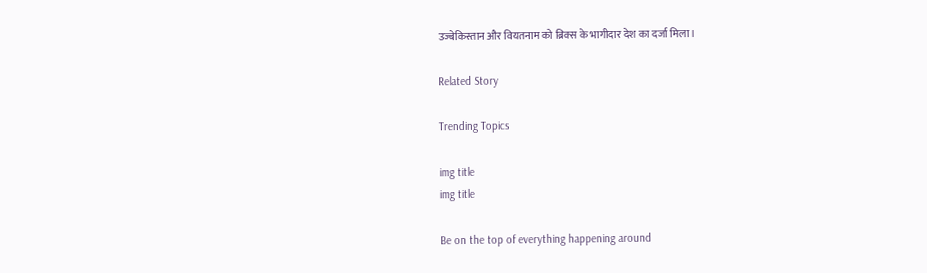उज्बेकिस्तान और वियतनाम को ब्रिक्स के भागीदार देश का दर्जा मिला।

Related Story

Trending Topics

img title
img title

Be on the top of everything happening around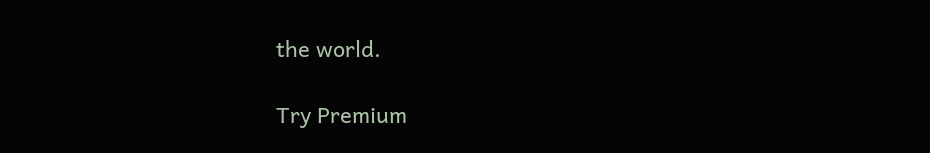the world.

Try Premium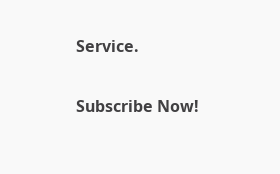Service.

Subscribe Now!